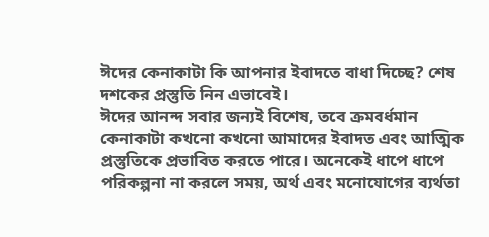ঈদের কেনাকাটা কি আপনার ইবাদতে বাধা দিচ্ছে? শেষ দশকের প্রস্তুতি নিন এভাবেই।
ঈদের আনন্দ সবার জন্যই বিশেষ, তবে ক্রমবর্ধমান কেনাকাটা কখনো কখনো আমাদের ইবাদত এবং আত্মিক প্রস্তুতিকে প্রভাবিত করতে পারে। অনেকেই ধাপে ধাপে পরিকল্পনা না করলে সময়, অর্থ এবং মনোযোগের ব্যর্থতা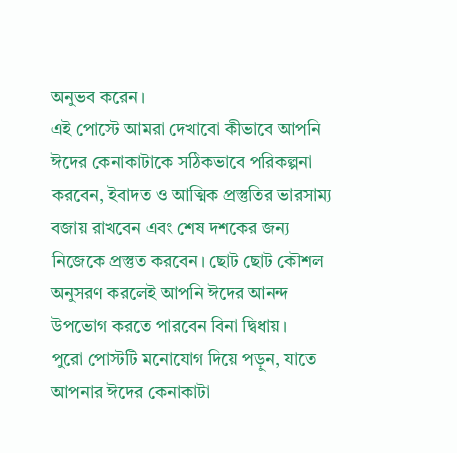অনুভব করেন।
এই পোস্টে আমরা দেখাবো কীভাবে আপনি ঈদের কেনাকাটাকে সঠিকভাবে পরিকল্পনা করবেন, ইবাদত ও আত্মিক প্রস্তুতির ভারসাম্য বজায় রাখবেন এবং শেষ দশকের জন্য নিজেকে প্রস্তুত করবেন। ছোট ছোট কৌশল অনুসরণ করলেই আপনি ঈদের আনন্দ উপভোগ করতে পারবেন বিনা দ্বিধায়।
পুরো পোস্টটি মনোযোগ দিয়ে পড়ুন, যাতে আপনার ঈদের কেনাকাটা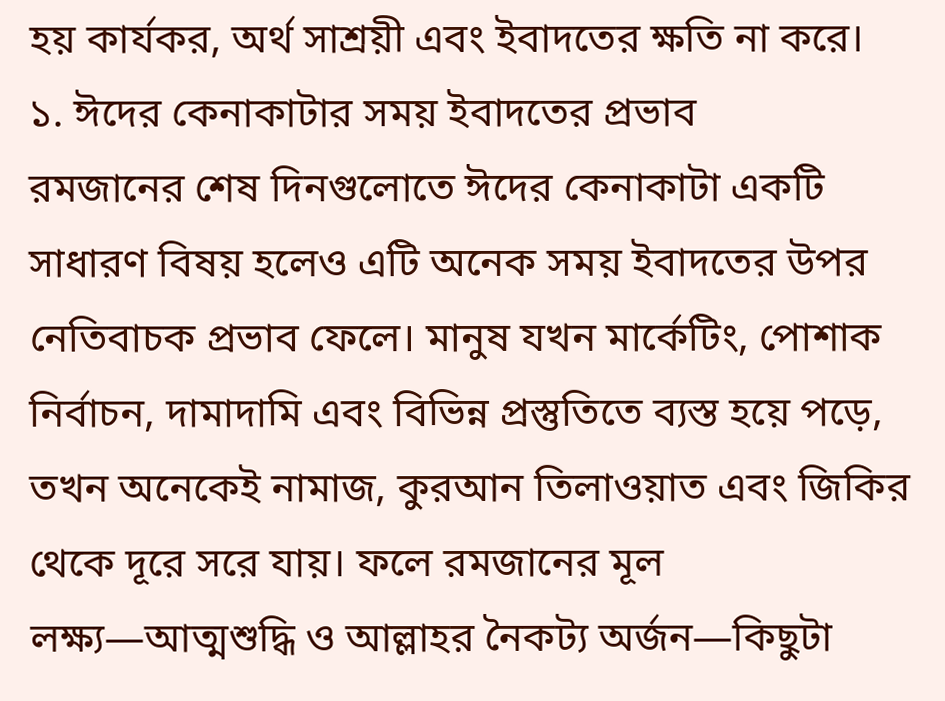হয় কার্যকর, অর্থ সাশ্রয়ী এবং ইবাদতের ক্ষতি না করে।
১. ঈদের কেনাকাটার সময় ইবাদতের প্রভাব
রমজানের শেষ দিনগুলোতে ঈদের কেনাকাটা একটি সাধারণ বিষয় হলেও এটি অনেক সময় ইবাদতের উপর নেতিবাচক প্রভাব ফেলে। মানুষ যখন মার্কেটিং, পোশাক নির্বাচন, দামাদামি এবং বিভিন্ন প্রস্তুতিতে ব্যস্ত হয়ে পড়ে, তখন অনেকেই নামাজ, কুরআন তিলাওয়াত এবং জিকির থেকে দূরে সরে যায়। ফলে রমজানের মূল লক্ষ্য—আত্মশুদ্ধি ও আল্লাহর নৈকট্য অর্জন—কিছুটা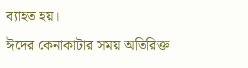ব্যাহত হয়।
ঈদের কেনাকাটার সময় অতিরিক্ত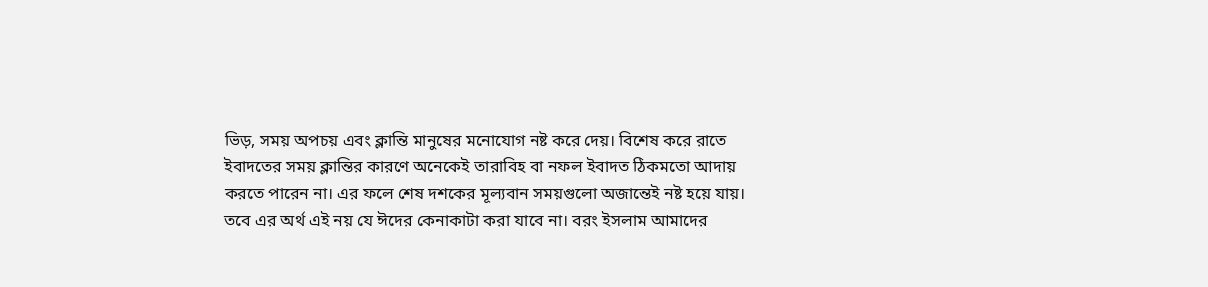ভিড়, সময় অপচয় এবং ক্লান্তি মানুষের মনোযোগ নষ্ট করে দেয়। বিশেষ করে রাতে ইবাদতের সময় ক্লান্তির কারণে অনেকেই তারাবিহ বা নফল ইবাদত ঠিকমতো আদায় করতে পারেন না। এর ফলে শেষ দশকের মূল্যবান সময়গুলো অজান্তেই নষ্ট হয়ে যায়।
তবে এর অর্থ এই নয় যে ঈদের কেনাকাটা করা যাবে না। বরং ইসলাম আমাদের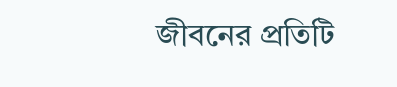জীবনের প্রতিটি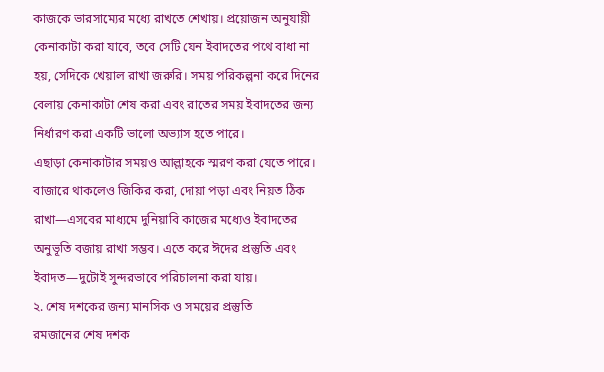কাজকে ভারসাম্যের মধ্যে রাখতে শেখায়। প্রয়োজন অনুযায়ী কেনাকাটা করা যাবে, তবে সেটি যেন ইবাদতের পথে বাধা না হয়, সেদিকে খেয়াল রাখা জরুরি। সময় পরিকল্পনা করে দিনের বেলায় কেনাকাটা শেষ করা এবং রাতের সময় ইবাদতের জন্য নির্ধারণ করা একটি ভালো অভ্যাস হতে পারে।
এছাড়া কেনাকাটার সময়ও আল্লাহকে স্মরণ করা যেতে পারে। বাজারে থাকলেও জিকির করা, দোয়া পড়া এবং নিয়ত ঠিক রাখা—এসবের মাধ্যমে দুনিয়াবি কাজের মধ্যেও ইবাদতের অনুভূতি বজায় রাখা সম্ভব। এতে করে ঈদের প্রস্তুতি এবং ইবাদত—দুটোই সুন্দরভাবে পরিচালনা করা যায়।
২. শেষ দশকের জন্য মানসিক ও সময়ের প্রস্তুতি
রমজানের শেষ দশক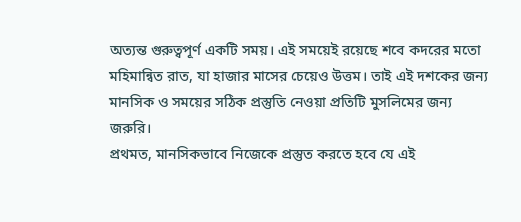অত্যন্ত গুরুত্বপূর্ণ একটি সময়। এই সময়েই রয়েছে শবে কদরের মতো মহিমান্বিত রাত, যা হাজার মাসের চেয়েও উত্তম। তাই এই দশকের জন্য মানসিক ও সময়ের সঠিক প্রস্তুতি নেওয়া প্রতিটি মুসলিমের জন্য জরুরি।
প্রথমত, মানসিকভাবে নিজেকে প্রস্তুত করতে হবে যে এই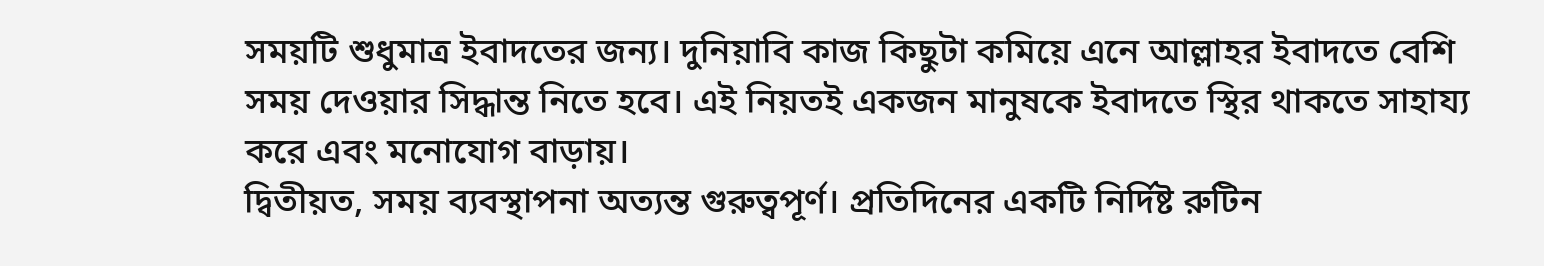সময়টি শুধুমাত্র ইবাদতের জন্য। দুনিয়াবি কাজ কিছুটা কমিয়ে এনে আল্লাহর ইবাদতে বেশি সময় দেওয়ার সিদ্ধান্ত নিতে হবে। এই নিয়তই একজন মানুষকে ইবাদতে স্থির থাকতে সাহায্য করে এবং মনোযোগ বাড়ায়।
দ্বিতীয়ত, সময় ব্যবস্থাপনা অত্যন্ত গুরুত্বপূর্ণ। প্রতিদিনের একটি নির্দিষ্ট রুটিন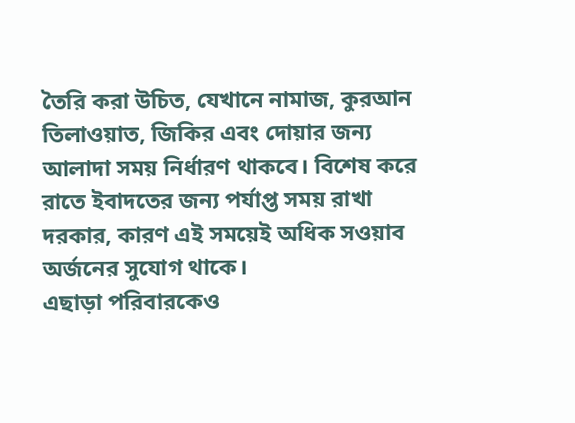তৈরি করা উচিত, যেখানে নামাজ, কুরআন তিলাওয়াত, জিকির এবং দোয়ার জন্য আলাদা সময় নির্ধারণ থাকবে। বিশেষ করে রাতে ইবাদতের জন্য পর্যাপ্ত সময় রাখা দরকার, কারণ এই সময়েই অধিক সওয়াব অর্জনের সুযোগ থাকে।
এছাড়া পরিবারকেও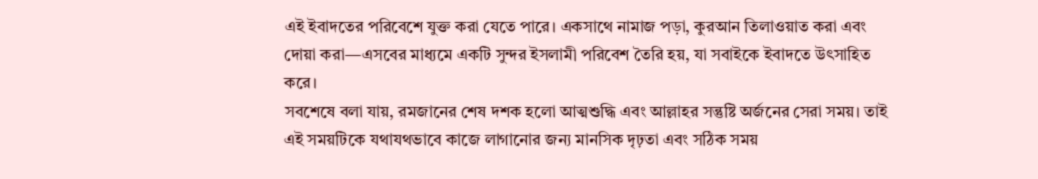এই ইবাদতের পরিবেশে যুক্ত করা যেতে পারে। একসাথে নামাজ পড়া, কুরআন তিলাওয়াত করা এবং দোয়া করা—এসবের মাধ্যমে একটি সুন্দর ইসলামী পরিবেশ তৈরি হয়, যা সবাইকে ইবাদতে উৎসাহিত করে।
সবশেষে বলা যায়, রমজানের শেষ দশক হলো আত্মশুদ্ধি এবং আল্লাহর সন্তুষ্টি অর্জনের সেরা সময়। তাই এই সময়টিকে যথাযথভাবে কাজে লাগানোর জন্য মানসিক দৃঢ়তা এবং সঠিক সময়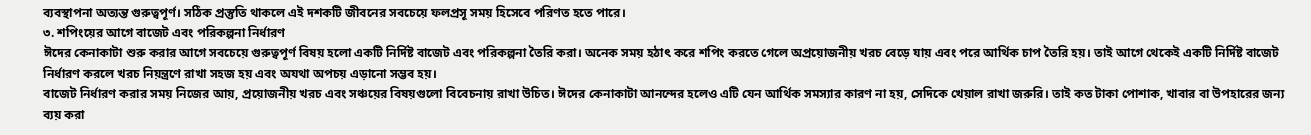ব্যবস্থাপনা অত্যন্ত গুরুত্বপূর্ণ। সঠিক প্রস্তুতি থাকলে এই দশকটি জীবনের সবচেয়ে ফলপ্রসূ সময় হিসেবে পরিণত হতে পারে।
৩. শপিংয়ের আগে বাজেট এবং পরিকল্পনা নির্ধারণ
ঈদের কেনাকাটা শুরু করার আগে সবচেয়ে গুরুত্বপূর্ণ বিষয় হলো একটি নির্দিষ্ট বাজেট এবং পরিকল্পনা তৈরি করা। অনেক সময় হঠাৎ করে শপিং করতে গেলে অপ্রয়োজনীয় খরচ বেড়ে যায় এবং পরে আর্থিক চাপ তৈরি হয়। তাই আগে থেকেই একটি নির্দিষ্ট বাজেট নির্ধারণ করলে খরচ নিয়ন্ত্রণে রাখা সহজ হয় এবং অযথা অপচয় এড়ানো সম্ভব হয়।
বাজেট নির্ধারণ করার সময় নিজের আয়, প্রয়োজনীয় খরচ এবং সঞ্চয়ের বিষয়গুলো বিবেচনায় রাখা উচিত। ঈদের কেনাকাটা আনন্দের হলেও এটি যেন আর্থিক সমস্যার কারণ না হয়, সেদিকে খেয়াল রাখা জরুরি। তাই কত টাকা পোশাক, খাবার বা উপহারের জন্য ব্যয় করা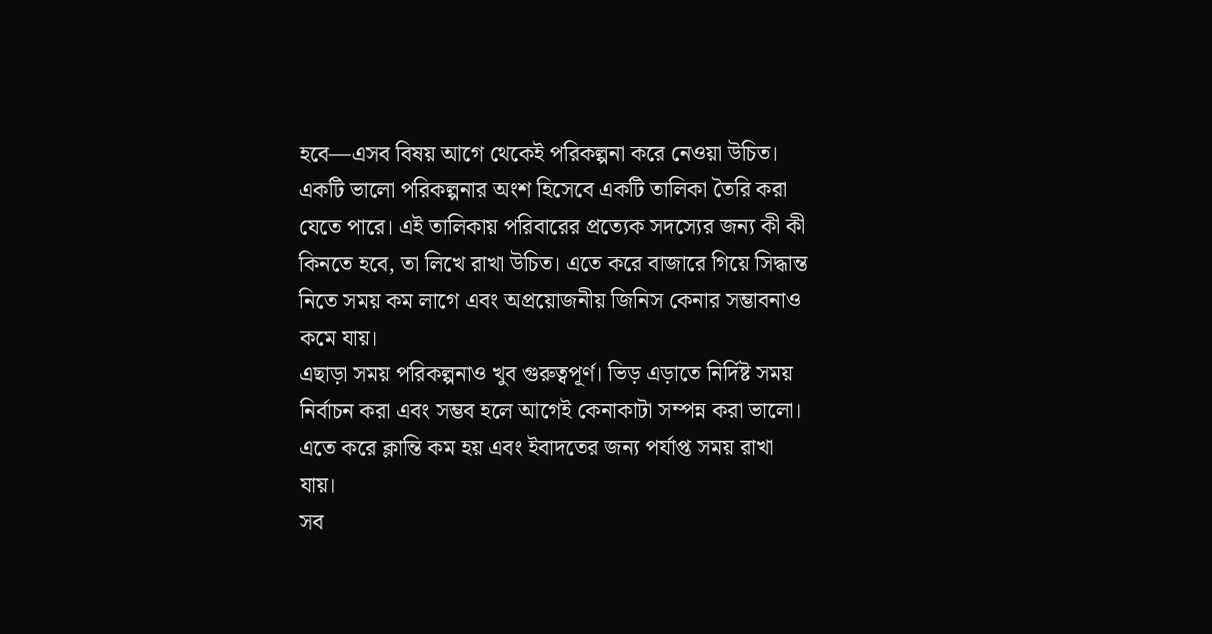হবে—এসব বিষয় আগে থেকেই পরিকল্পনা করে নেওয়া উচিত।
একটি ভালো পরিকল্পনার অংশ হিসেবে একটি তালিকা তৈরি করা যেতে পারে। এই তালিকায় পরিবারের প্রত্যেক সদস্যের জন্য কী কী কিনতে হবে, তা লিখে রাখা উচিত। এতে করে বাজারে গিয়ে সিদ্ধান্ত নিতে সময় কম লাগে এবং অপ্রয়োজনীয় জিনিস কেনার সম্ভাবনাও কমে যায়।
এছাড়া সময় পরিকল্পনাও খুব গুরুত্বপূর্ণ। ভিড় এড়াতে নির্দিষ্ট সময় নির্বাচন করা এবং সম্ভব হলে আগেই কেনাকাটা সম্পন্ন করা ভালো। এতে করে ক্লান্তি কম হয় এবং ইবাদতের জন্য পর্যাপ্ত সময় রাখা যায়।
সব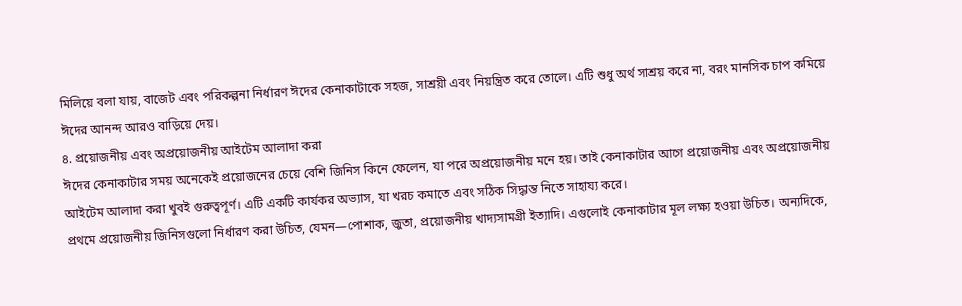মিলিয়ে বলা যায়, বাজেট এবং পরিকল্পনা নির্ধারণ ঈদের কেনাকাটাকে সহজ, সাশ্রয়ী এবং নিয়ন্ত্রিত করে তোলে। এটি শুধু অর্থ সাশ্রয় করে না, বরং মানসিক চাপ কমিয়ে ঈদের আনন্দ আরও বাড়িয়ে দেয়।
৪. প্রয়োজনীয় এবং অপ্রয়োজনীয় আইটেম আলাদা করা
ঈদের কেনাকাটার সময় অনেকেই প্রয়োজনের চেয়ে বেশি জিনিস কিনে ফেলেন, যা পরে অপ্রয়োজনীয় মনে হয়। তাই কেনাকাটার আগে প্রয়োজনীয় এবং অপ্রয়োজনীয় আইটেম আলাদা করা খুবই গুরুত্বপূর্ণ। এটি একটি কার্যকর অভ্যাস, যা খরচ কমাতে এবং সঠিক সিদ্ধান্ত নিতে সাহায্য করে।
প্রথমে প্রয়োজনীয় জিনিসগুলো নির্ধারণ করা উচিত, যেমন—পোশাক, জুতা, প্রয়োজনীয় খাদ্যসামগ্রী ইত্যাদি। এগুলোই কেনাকাটার মূল লক্ষ্য হওয়া উচিত। অন্যদিকে,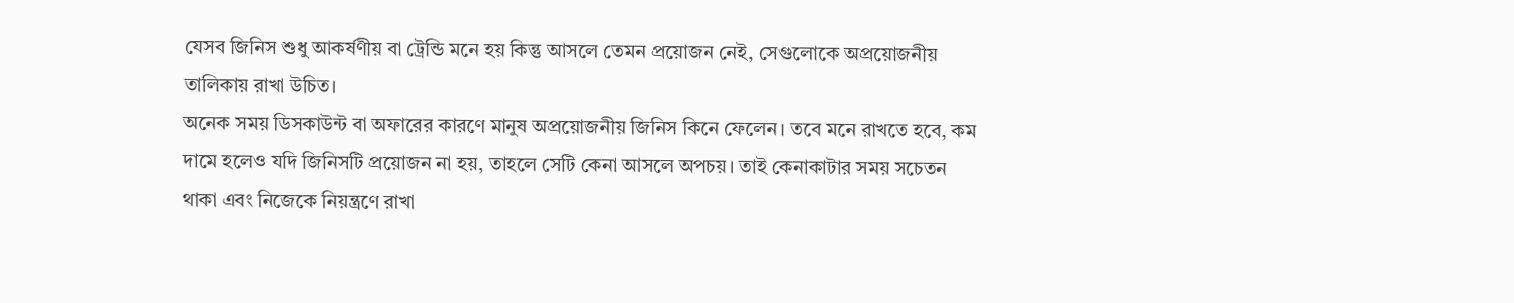যেসব জিনিস শুধু আকর্ষণীয় বা ট্রেন্ডি মনে হয় কিন্তু আসলে তেমন প্রয়োজন নেই, সেগুলোকে অপ্রয়োজনীয় তালিকায় রাখা উচিত।
অনেক সময় ডিসকাউন্ট বা অফারের কারণে মানুষ অপ্রয়োজনীয় জিনিস কিনে ফেলেন। তবে মনে রাখতে হবে, কম দামে হলেও যদি জিনিসটি প্রয়োজন না হয়, তাহলে সেটি কেনা আসলে অপচয়। তাই কেনাকাটার সময় সচেতন থাকা এবং নিজেকে নিয়ন্ত্রণে রাখা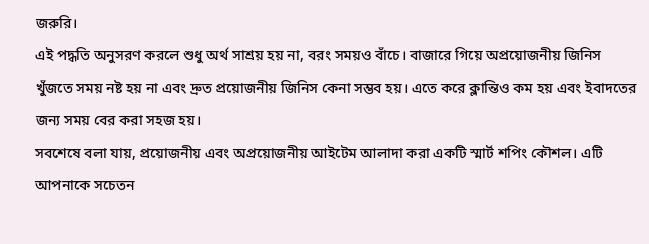জরুরি।
এই পদ্ধতি অনুসরণ করলে শুধু অর্থ সাশ্রয় হয় না, বরং সময়ও বাঁচে। বাজারে গিয়ে অপ্রয়োজনীয় জিনিস খুঁজতে সময় নষ্ট হয় না এবং দ্রুত প্রয়োজনীয় জিনিস কেনা সম্ভব হয়। এতে করে ক্লান্তিও কম হয় এবং ইবাদতের জন্য সময় বের করা সহজ হয়।
সবশেষে বলা যায়, প্রয়োজনীয় এবং অপ্রয়োজনীয় আইটেম আলাদা করা একটি স্মার্ট শপিং কৌশল। এটি আপনাকে সচেতন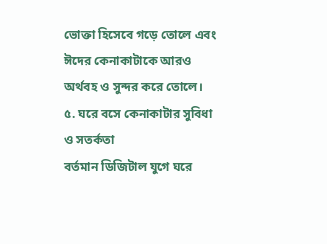ভোক্তা হিসেবে গড়ে তোলে এবং ঈদের কেনাকাটাকে আরও অর্থবহ ও সুন্দর করে তোলে।
৫. ঘরে বসে কেনাকাটার সুবিধা ও সতর্কতা
বর্তমান ডিজিটাল যুগে ঘরে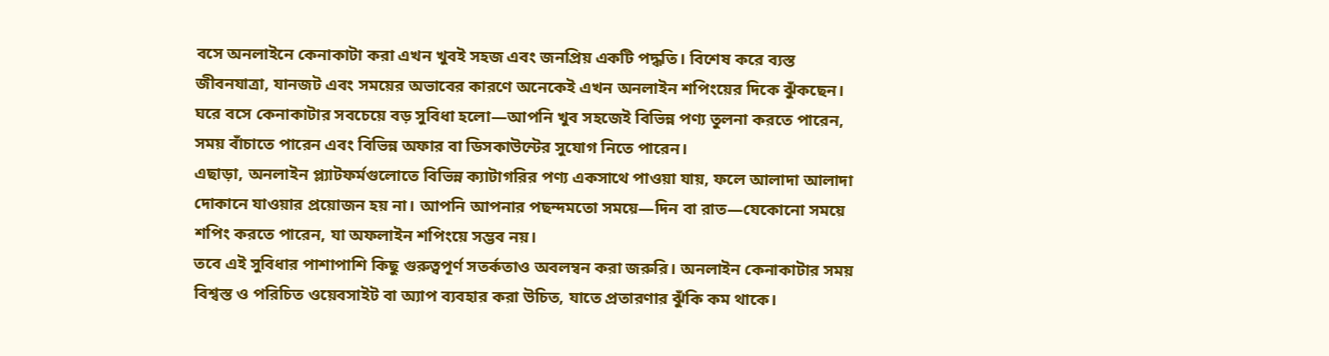বসে অনলাইনে কেনাকাটা করা এখন খুবই সহজ এবং জনপ্রিয় একটি পদ্ধতি। বিশেষ করে ব্যস্ত জীবনযাত্রা, যানজট এবং সময়ের অভাবের কারণে অনেকেই এখন অনলাইন শপিংয়ের দিকে ঝুঁকছেন। ঘরে বসে কেনাকাটার সবচেয়ে বড় সুবিধা হলো—আপনি খুব সহজেই বিভিন্ন পণ্য তুলনা করতে পারেন, সময় বাঁচাতে পারেন এবং বিভিন্ন অফার বা ডিসকাউন্টের সুযোগ নিতে পারেন।
এছাড়া, অনলাইন প্ল্যাটফর্মগুলোতে বিভিন্ন ক্যাটাগরির পণ্য একসাথে পাওয়া যায়, ফলে আলাদা আলাদা দোকানে যাওয়ার প্রয়োজন হয় না। আপনি আপনার পছন্দমতো সময়ে—দিন বা রাত—যেকোনো সময়ে শপিং করতে পারেন, যা অফলাইন শপিংয়ে সম্ভব নয়।
তবে এই সুবিধার পাশাপাশি কিছু গুরুত্বপূর্ণ সতর্কতাও অবলম্বন করা জরুরি। অনলাইন কেনাকাটার সময় বিশ্বস্ত ও পরিচিত ওয়েবসাইট বা অ্যাপ ব্যবহার করা উচিত, যাতে প্রতারণার ঝুঁকি কম থাকে।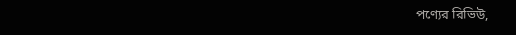পণ্যের রিভিউ,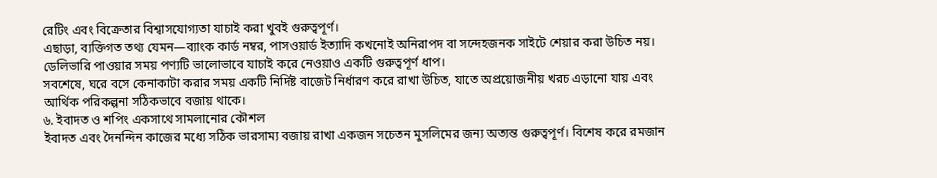রেটিং এবং বিক্রেতার বিশ্বাসযোগ্যতা যাচাই করা খুবই গুরুত্বপূর্ণ।
এছাড়া, ব্যক্তিগত তথ্য যেমন—ব্যাংক কার্ড নম্বর, পাসওয়ার্ড ইত্যাদি কখনোই অনিরাপদ বা সন্দেহজনক সাইটে শেয়ার করা উচিত নয়। ডেলিভারি পাওয়ার সময় পণ্যটি ভালোভাবে যাচাই করে নেওয়াও একটি গুরুত্বপূর্ণ ধাপ।
সবশেষে, ঘরে বসে কেনাকাটা করার সময় একটি নির্দিষ্ট বাজেট নির্ধারণ করে রাখা উচিত, যাতে অপ্রয়োজনীয় খরচ এড়ানো যায় এবং আর্থিক পরিকল্পনা সঠিকভাবে বজায় থাকে।
৬. ইবাদত ও শপিং একসাথে সামলানোর কৌশল
ইবাদত এবং দৈনন্দিন কাজের মধ্যে সঠিক ভারসাম্য বজায় রাখা একজন সচেতন মুসলিমের জন্য অত্যন্ত গুরুত্বপূর্ণ। বিশেষ করে রমজান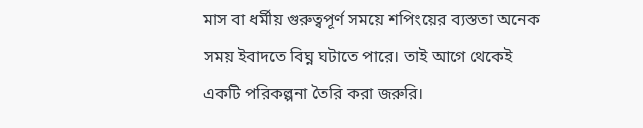মাস বা ধর্মীয় গুরুত্বপূর্ণ সময়ে শপিংয়ের ব্যস্ততা অনেক সময় ইবাদতে বিঘ্ন ঘটাতে পারে। তাই আগে থেকেই একটি পরিকল্পনা তৈরি করা জরুরি।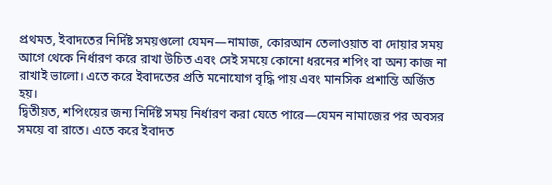প্রথমত, ইবাদতের নির্দিষ্ট সময়গুলো যেমন—নামাজ, কোরআন তেলাওয়াত বা দোয়ার সময় আগে থেকে নির্ধারণ করে রাখা উচিত এবং সেই সময়ে কোনো ধরনের শপিং বা অন্য কাজ না রাখাই ভালো। এতে করে ইবাদতের প্রতি মনোযোগ বৃদ্ধি পায় এবং মানসিক প্রশান্তি অর্জিত হয়।
দ্বিতীয়ত, শপিংয়ের জন্য নির্দিষ্ট সময় নির্ধারণ করা যেতে পারে—যেমন নামাজের পর অবসর সময়ে বা রাতে। এতে করে ইবাদত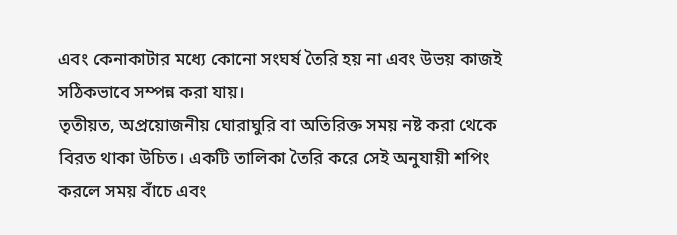এবং কেনাকাটার মধ্যে কোনো সংঘর্ষ তৈরি হয় না এবং উভয় কাজই সঠিকভাবে সম্পন্ন করা যায়।
তৃতীয়ত, অপ্রয়োজনীয় ঘোরাঘুরি বা অতিরিক্ত সময় নষ্ট করা থেকে বিরত থাকা উচিত। একটি তালিকা তৈরি করে সেই অনুযায়ী শপিং করলে সময় বাঁচে এবং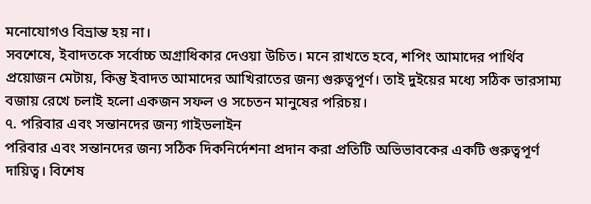মনোযোগও বিভ্রান্ত হয় না।
সবশেষে, ইবাদতকে সর্বোচ্চ অগ্রাধিকার দেওয়া উচিত। মনে রাখতে হবে, শপিং আমাদের পার্থিব প্রয়োজন মেটায়, কিন্তু ইবাদত আমাদের আখিরাতের জন্য গুরুত্বপূর্ণ। তাই দুইয়ের মধ্যে সঠিক ভারসাম্য বজায় রেখে চলাই হলো একজন সফল ও সচেতন মানুষের পরিচয়।
৭. পরিবার এবং সন্তানদের জন্য গাইডলাইন
পরিবার এবং সন্তানদের জন্য সঠিক দিকনির্দেশনা প্রদান করা প্রতিটি অভিভাবকের একটি গুরুত্বপূর্ণ দায়িত্ব। বিশেষ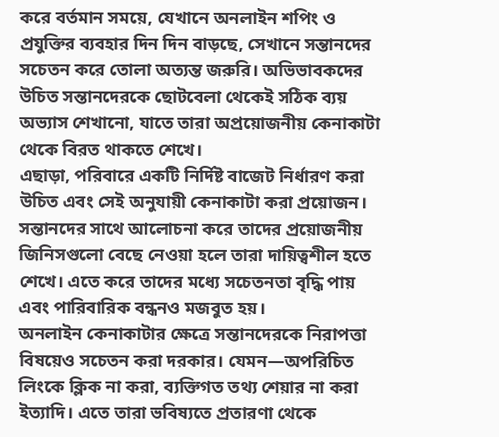করে বর্তমান সময়ে, যেখানে অনলাইন শপিং ও প্রযুক্তির ব্যবহার দিন দিন বাড়ছে, সেখানে সন্তানদের সচেতন করে তোলা অত্যন্ত জরুরি। অভিভাবকদের উচিত সন্তানদেরকে ছোটবেলা থেকেই সঠিক ব্যয় অভ্যাস শেখানো, যাতে তারা অপ্রয়োজনীয় কেনাকাটা থেকে বিরত থাকতে শেখে।
এছাড়া, পরিবারে একটি নির্দিষ্ট বাজেট নির্ধারণ করা উচিত এবং সেই অনুযায়ী কেনাকাটা করা প্রয়োজন। সন্তানদের সাথে আলোচনা করে তাদের প্রয়োজনীয় জিনিসগুলো বেছে নেওয়া হলে তারা দায়িত্বশীল হতে শেখে। এতে করে তাদের মধ্যে সচেতনতা বৃদ্ধি পায় এবং পারিবারিক বন্ধনও মজবুত হয়।
অনলাইন কেনাকাটার ক্ষেত্রে সন্তানদেরকে নিরাপত্তা বিষয়েও সচেতন করা দরকার। যেমন—অপরিচিত লিংকে ক্লিক না করা, ব্যক্তিগত তথ্য শেয়ার না করা ইত্যাদি। এতে তারা ভবিষ্যতে প্রতারণা থেকে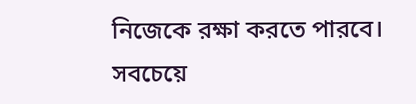নিজেকে রক্ষা করতে পারবে।
সবচেয়ে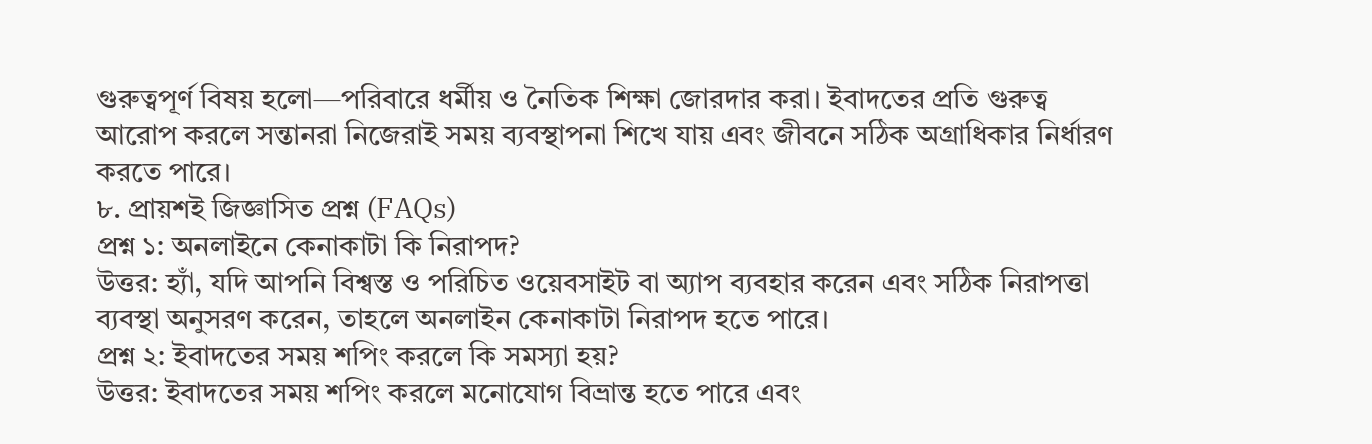গুরুত্বপূর্ণ বিষয় হলো—পরিবারে ধর্মীয় ও নৈতিক শিক্ষা জোরদার করা। ইবাদতের প্রতি গুরুত্ব আরোপ করলে সন্তানরা নিজেরাই সময় ব্যবস্থাপনা শিখে যায় এবং জীবনে সঠিক অগ্রাধিকার নির্ধারণ করতে পারে।
৮. প্রায়শই জিজ্ঞাসিত প্রশ্ন (FAQs)
প্রশ্ন ১: অনলাইনে কেনাকাটা কি নিরাপদ?
উত্তর: হ্যাঁ, যদি আপনি বিশ্বস্ত ও পরিচিত ওয়েবসাইট বা অ্যাপ ব্যবহার করেন এবং সঠিক নিরাপত্তা ব্যবস্থা অনুসরণ করেন, তাহলে অনলাইন কেনাকাটা নিরাপদ হতে পারে।
প্রশ্ন ২: ইবাদতের সময় শপিং করলে কি সমস্যা হয়?
উত্তর: ইবাদতের সময় শপিং করলে মনোযোগ বিভ্রান্ত হতে পারে এবং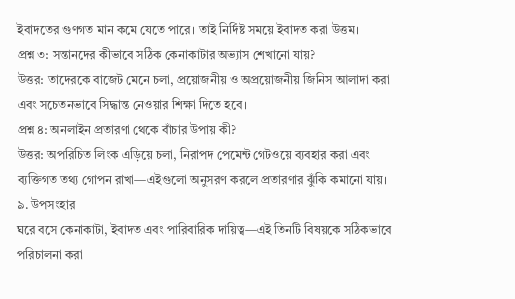ইবাদতের গুণগত মান কমে যেতে পারে। তাই নির্দিষ্ট সময়ে ইবাদত করা উত্তম।
প্রশ্ন ৩: সন্তানদের কীভাবে সঠিক কেনাকাটার অভ্যাস শেখানো যায়?
উত্তর: তাদেরকে বাজেট মেনে চলা, প্রয়োজনীয় ও অপ্রয়োজনীয় জিনিস আলাদা করা এবং সচেতনভাবে সিদ্ধান্ত নেওয়ার শিক্ষা দিতে হবে।
প্রশ্ন ৪: অনলাইন প্রতারণা থেকে বাঁচার উপায় কী?
উত্তর: অপরিচিত লিংক এড়িয়ে চলা, নিরাপদ পেমেন্ট গেটওয়ে ব্যবহার করা এবং ব্যক্তিগত তথ্য গোপন রাখা—এইগুলো অনুসরণ করলে প্রতারণার ঝুঁকি কমানো যায়।
৯. উপসংহার
ঘরে বসে কেনাকাটা, ইবাদত এবং পারিবারিক দায়িত্ব—এই তিনটি বিষয়কে সঠিকভাবে পরিচালনা করা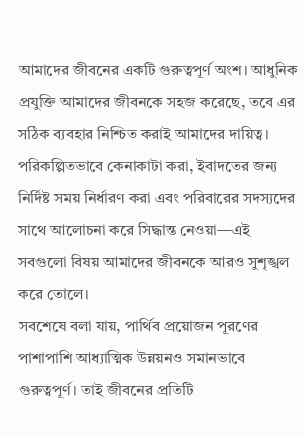আমাদের জীবনের একটি গুরুত্বপূর্ণ অংশ। আধুনিক প্রযুক্তি আমাদের জীবনকে সহজ করেছে, তবে এর সঠিক ব্যবহার নিশ্চিত করাই আমাদের দায়িত্ব।
পরিকল্পিতভাবে কেনাকাটা করা, ইবাদতের জন্য নির্দিষ্ট সময় নির্ধারণ করা এবং পরিবারের সদস্যদের সাথে আলোচনা করে সিদ্ধান্ত নেওয়া—এই সবগুলো বিষয় আমাদের জীবনকে আরও সুশৃঙ্খল করে তোলে।
সবশেষে বলা যায়, পার্থিব প্রয়োজন পূরণের পাশাপাশি আধ্যাত্মিক উন্নয়নও সমানভাবে গুরুত্বপূর্ণ। তাই জীবনের প্রতিটি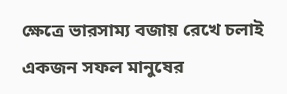ক্ষেত্রে ভারসাম্য বজায় রেখে চলাই একজন সফল মানুষের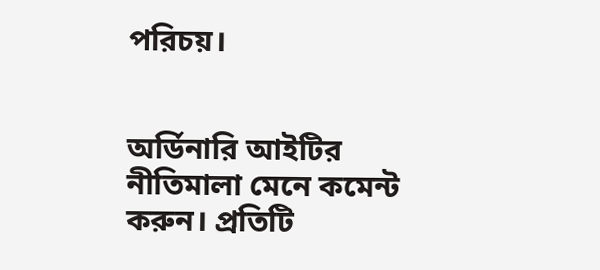পরিচয়।


অর্ডিনারি আইটির নীতিমালা মেনে কমেন্ট করুন। প্রতিটি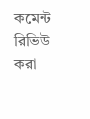কমেন্ট রিভিউ করা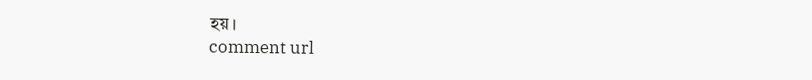হয়।
comment url